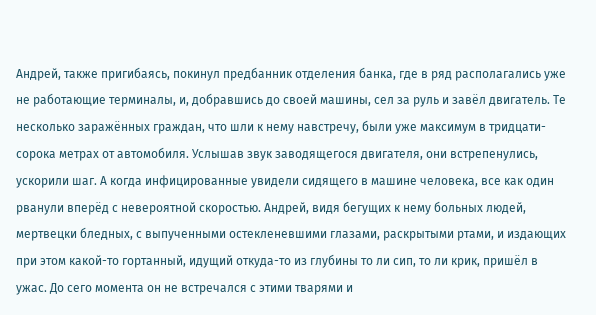Андрей, также пригибаясь, покинул предбанник отделения банка, где в ряд располагались уже не работающие терминалы, и, добравшись до своей машины, сел за руль и завёл двигатель. Те несколько заражённых граждан, что шли к нему навстречу, были уже максимум в тридцати-сорока метрах от автомобиля. Услышав звук заводящегося двигателя, они встрепенулись, ускорили шаг. А когда инфицированные увидели сидящего в машине человека, все как один рванули вперёд с невероятной скоростью. Андрей, видя бегущих к нему больных людей, мертвецки бледных, с выпученными остекленевшими глазами, раскрытыми ртами, и издающих при этом какой-то гортанный, идущий откуда-то из глубины то ли сип, то ли крик, пришёл в ужас. До сего момента он не встречался с этими тварями и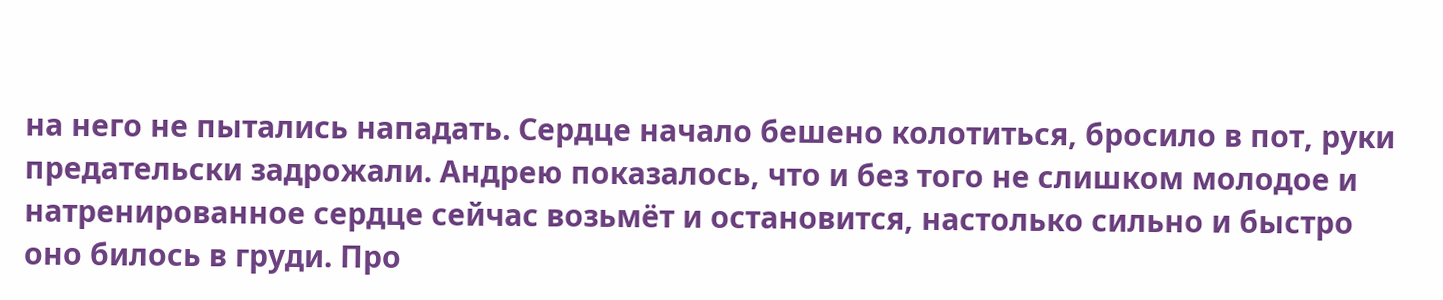на него не пытались нападать. Сердце начало бешено колотиться, бросило в пот, руки предательски задрожали. Андрею показалось, что и без того не слишком молодое и натренированное сердце сейчас возьмёт и остановится, настолько сильно и быстро оно билось в груди. Про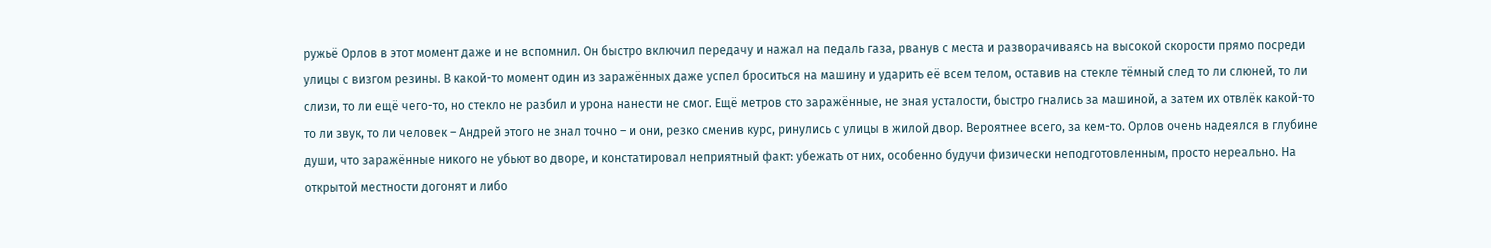ружьё Орлов в этот момент даже и не вспомнил. Он быстро включил передачу и нажал на педаль газа, рванув с места и разворачиваясь на высокой скорости прямо посреди улицы с визгом резины. В какой-то момент один из заражённых даже успел броситься на машину и ударить её всем телом, оставив на стекле тёмный след то ли слюней, то ли слизи, то ли ещё чего-то, но стекло не разбил и урона нанести не смог. Ещё метров сто заражённые, не зная усталости, быстро гнались за машиной, а затем их отвлёк какой-то то ли звук, то ли человек – Андрей этого не знал точно – и они, резко сменив курс, ринулись с улицы в жилой двор. Вероятнее всего, за кем-то. Орлов очень надеялся в глубине души, что заражённые никого не убьют во дворе, и констатировал неприятный факт: убежать от них, особенно будучи физически неподготовленным, просто нереально. На открытой местности догонят и либо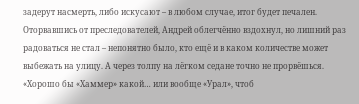задерут насмерть, либо искусают – в любом случае, итог будет печален.
Оторвавшись от преследователей, Андрей облегчённо вздохнул, но лишний раз радоваться не стал – непонятно было, кто ещё и в каком количестве может выбежать на улицу. А через толпу на лёгком седане точно не прорвёшься. «Хорошо бы «Хаммер» какой… или вообще «Урал», чтоб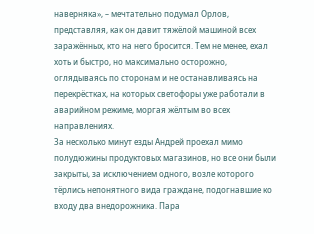наверняка», – мечтательно подумал Орлов, представляя, как он давит тяжёлой машиной всех заражённых, кто на него бросится. Тем не менее, ехал хоть и быстро, но максимально осторожно, оглядываясь по сторонам и не останавливаясь на перекрёстках, на которых светофоры уже работали в аварийном режиме, моргая жёлтым во всех направлениях.
За несколько минут езды Андрей проехал мимо полудюжины продуктовых магазинов, но все они были закрыты, за исключением одного, возле которого тёрлись непонятного вида граждане, подогнавшие ко входу два внедорожника. Пара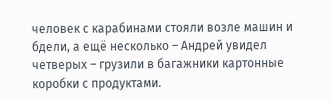человек с карабинами стояли возле машин и бдели, а ещё несколько – Андрей увидел четверых – грузили в багажники картонные коробки с продуктами.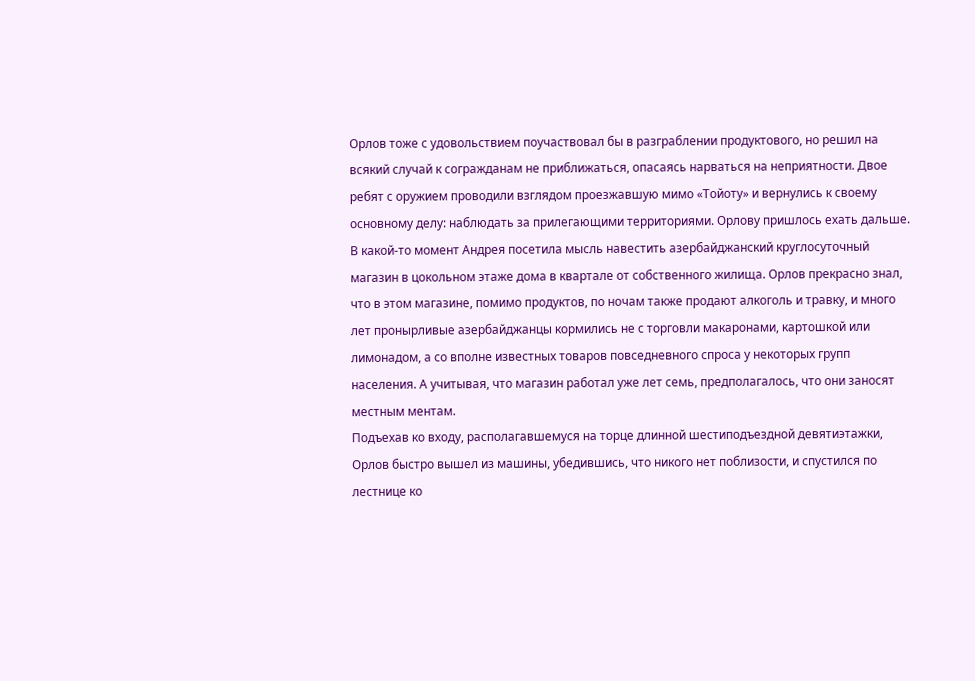Орлов тоже с удовольствием поучаствовал бы в разграблении продуктового, но решил на всякий случай к согражданам не приближаться, опасаясь нарваться на неприятности. Двое ребят с оружием проводили взглядом проезжавшую мимо «Тойоту» и вернулись к своему основному делу: наблюдать за прилегающими территориями. Орлову пришлось ехать дальше. В какой-то момент Андрея посетила мысль навестить азербайджанский круглосуточный магазин в цокольном этаже дома в квартале от собственного жилища. Орлов прекрасно знал, что в этом магазине, помимо продуктов, по ночам также продают алкоголь и травку, и много лет пронырливые азербайджанцы кормились не с торговли макаронами, картошкой или лимонадом, а со вполне известных товаров повседневного спроса у некоторых групп населения. А учитывая, что магазин работал уже лет семь, предполагалось, что они заносят местным ментам.
Подъехав ко входу, располагавшемуся на торце длинной шестиподъездной девятиэтажки, Орлов быстро вышел из машины, убедившись, что никого нет поблизости, и спустился по лестнице ко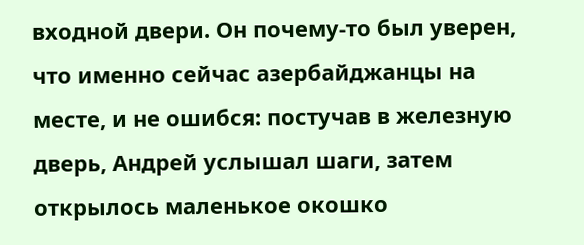входной двери. Он почему-то был уверен, что именно сейчас азербайджанцы на месте, и не ошибся: постучав в железную дверь, Андрей услышал шаги, затем открылось маленькое окошко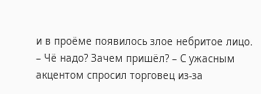и в проёме появилось злое небритое лицо.
– Чё надо? Зачем пришёл? – С ужасным акцентом спросил торговец из-за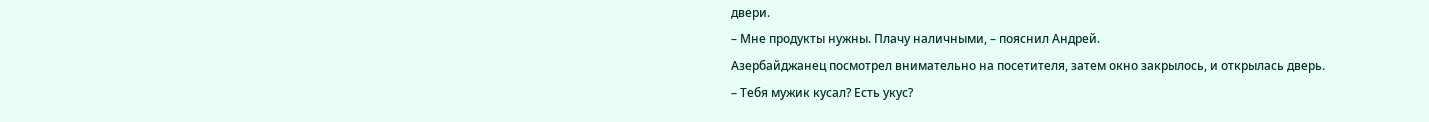двери.
– Мне продукты нужны. Плачу наличными, – пояснил Андрей.
Азербайджанец посмотрел внимательно на посетителя, затем окно закрылось, и открылась дверь.
– Тебя мужик кусал? Есть укус?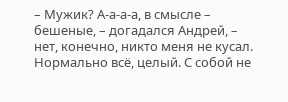– Мужик? А-а-а-а, в смысле – бешеные, – догадался Андрей, – нет, конечно, никто меня не кусал. Нормально всё, целый. С собой не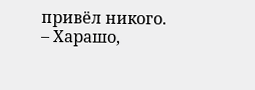привёл никого.
– Харашо,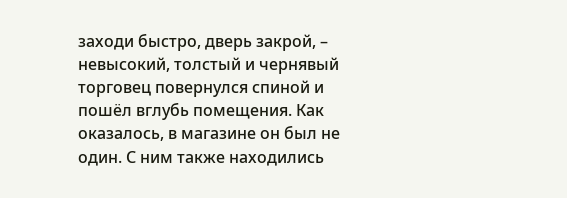заходи быстро, дверь закрой, – невысокий, толстый и чернявый торговец повернулся спиной и пошёл вглубь помещения. Как оказалось, в магазине он был не один. С ним также находились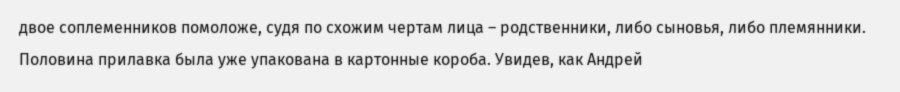двое соплеменников помоложе, судя по схожим чертам лица – родственники, либо сыновья, либо племянники. Половина прилавка была уже упакована в картонные короба. Увидев, как Андрей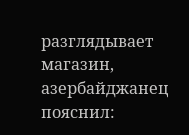разглядывает магазин, азербайджанец пояснил: